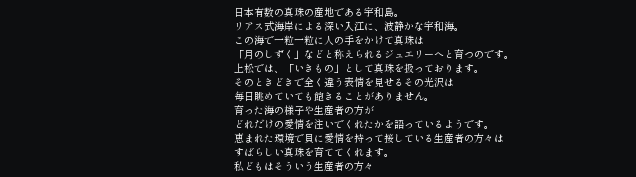日本有数の真珠の産地である宇和島。
リアス式海岸による深い入江に、波静かな宇和海。
この海で一粒一粒に人の手をかけて真珠は
「月のしずく」などと称えられるジュエリーへと育つのです。
上松では、「いきもの」として真珠を扱っております。
そのときどきで全く違う表情を見せるその光沢は
毎日眺めていても飽きることがありません。
育った海の様子や生産者の方が
どれだけの愛情を注いでくれたかを語っているようです。
恵まれた環境で貝に愛情を持って接している生産者の方々は
すばらしい真珠を育ててくれます。
私どもはそういう生産者の方々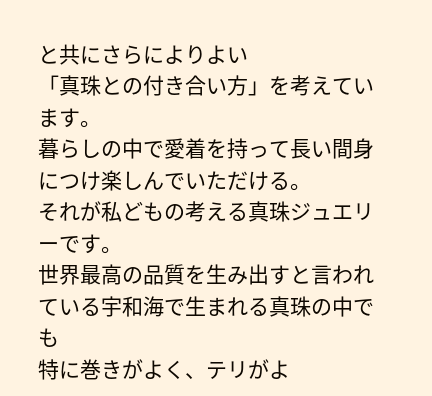と共にさらによりよい
「真珠との付き合い方」を考えています。
暮らしの中で愛着を持って長い間身につけ楽しんでいただける。
それが私どもの考える真珠ジュエリーです。
世界最高の品質を生み出すと言われている宇和海で生まれる真珠の中でも
特に巻きがよく、テリがよ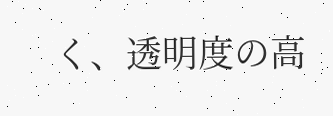く、透明度の高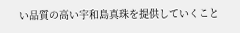い品質の高い宇和島真珠を提供していくこと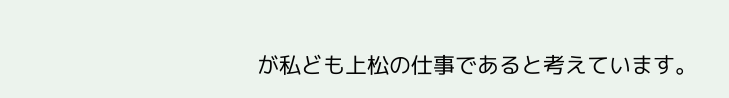が私ども上松の仕事であると考えています。